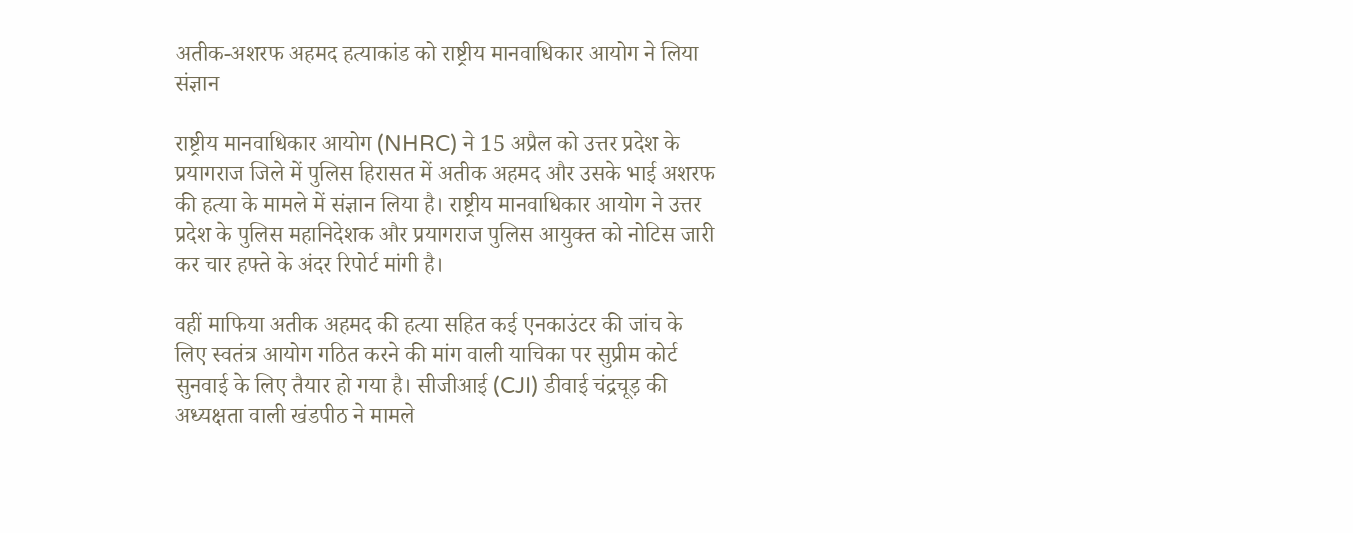अतीक-अशरफ अहमद हत्याकांड को राष्ट्रीय मानवाधिकार आयोग ने लिया संज्ञान

राष्ट्रीय मानवाधिकार आयोग (NHRC) ने 15 अप्रैल को उत्तर प्रदेश के प्रयागराज जिले में पुलिस हिरासत में अतीक अहमद और उसके भाई अशरफ की हत्या के मामले में संज्ञान लिया है। राष्ट्रीय मानवाधिकार आयोग ने उत्तर प्रदेश के पुलिस महानिदेशक और प्रयागराज पुलिस आयुक्त को नोटिस जारी कर चार हफ्ते के अंदर रिपोर्ट मांगी है।

वहीं माफिया अतीक अहमद की हत्या सहित कई एनकाउंटर की जांच के लिए स्वतंत्र आयोग गठित करने की मांग वाली याचिका पर सुप्रीम कोर्ट सुनवाई के लिए तैयार हो गया है। सीजीआई (CJI) डीवाई चंद्रचूड़ की अध्यक्षता वाली खंडपीठ ने मामले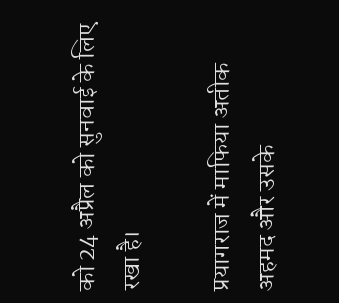को 24 अप्रैल को सुनवाई के लिए रखा है।

प्रयागराज में माफिया अतीक अहमद और उसके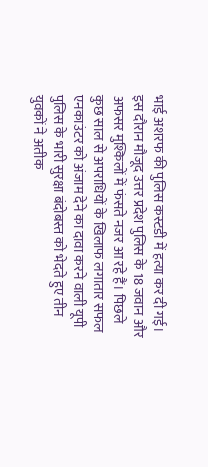भाई अशरफ की पुलिस कस्टडी में हत्या कर दी गई। इस दौरान मौजूद उत्तर प्रदेश पुलिस के 18 जवान और अफसर मुश्किलों में फंसते नजर आ रहे हैं। पिछले कुछ साल से अपराधियों के खिलाफ लगातार सफल एनकाउंटर को अंजाम देने का दावा करने वाली यूपी पुलिस के भारी सुरक्षा बंदोबस्त को भेदते हुए तीन युवकों ने अतीक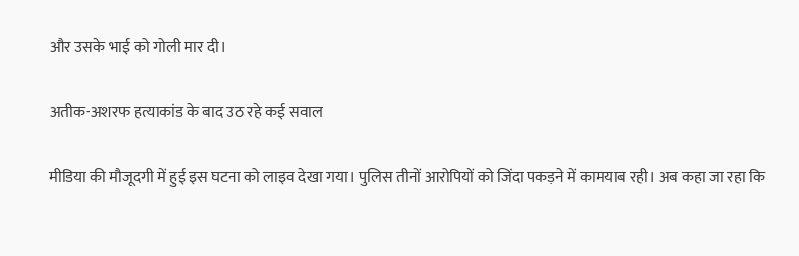और उसके भाई को गोली मार दी।

अतीक-अशरफ हत्याकांड के बाद उठ रहे कई सवाल

मीडिया की मौजूदगी में हुई इस घटना को लाइव देखा गया। पुलिस तीनों आरोपियों को जिंदा पकड़ने में कामयाब रही। अब कहा जा रहा कि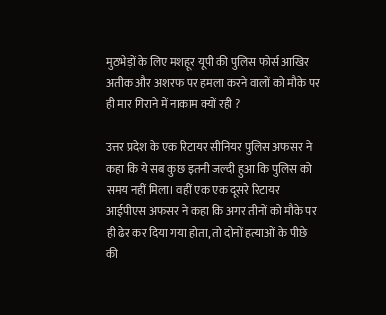मुठभेड़ों के लिए मशहूर यूपी की पुलिस फोर्स आखिर अतीक और अशरफ पर हमला करने वालों को मौके पर ही मार गिराने में नाकाम क्यों रही ?

उत्तर प्रदेश के एक रिटायर सीनियर पुलिस अफसर ने कहा कि ये सब कुछ इतनी जल्दी हुआ कि पुलिस को समय नहीं मिला। वहीं एक एक दूसरे रिटायर आईपीएस अफसर ने कहा कि अगर तीनों को मौके पर ही ढेर कर दिया गया होता, तो दोनों हत्याओं के पीछे की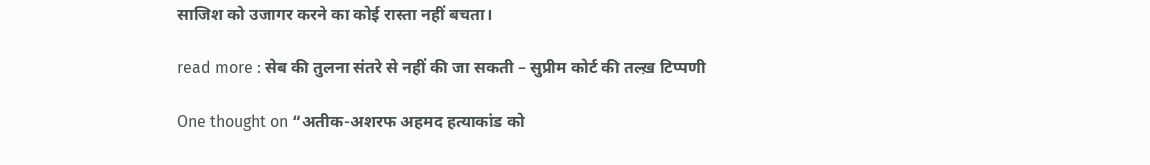साजिश को उजागर करने का कोई रास्ता नहीं बचता।

read more : सेब की तुलना संतरे से नहीं की जा सकती – सुप्रीम कोर्ट की तल्ख़ टिप्पणी

One thought on “अतीक-अशरफ अहमद हत्याकांड को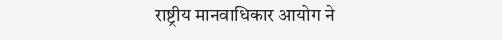राष्ट्रीय मानवाधिकार आयोग ने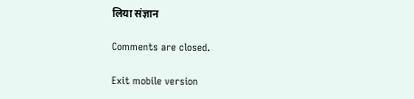लिया संज्ञान

Comments are closed.

Exit mobile version